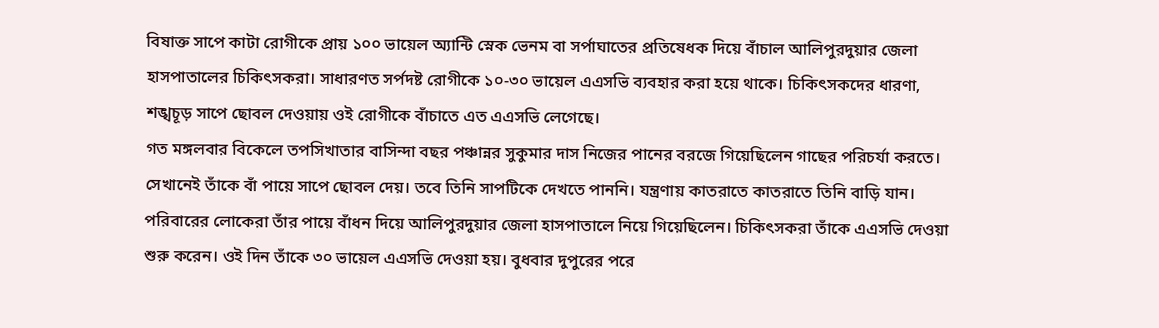বিষাক্ত সাপে কাটা রোগীকে প্রায় ১০০ ভায়েল অ্যান্টি স্নেক ভেনম বা সর্পাঘাতের প্রতিষেধক দিয়ে বাঁচাল আলিপুরদুয়ার জেলা হাসপাতালের চিকিৎসকরা। সাধারণত সর্পদষ্ট রোগীকে ১০-৩০ ভায়েল এএসভি ব্যবহার করা হয়ে থাকে। চিকিৎসকদের ধারণা, শঙ্খচূড় সাপে ছোবল দেওয়ায় ওই রোগীকে বাঁচাতে এত এএসভি লেগেছে।
গত মঙ্গলবার বিকেলে তপসিখাতার বাসিন্দা বছর পঞ্চান্নর সুকুমার দাস নিজের পানের বরজে গিয়েছিলেন গাছের পরিচর্যা করতে। সেখানেই তাঁকে বাঁ পায়ে সাপে ছোবল দেয়। তবে তিনি সাপটিকে দেখতে পাননি। যন্ত্রণায় কাতরাতে কাতরাতে তিনি বাড়ি যান। পরিবারের লোকেরা তাঁর পায়ে বাঁধন দিয়ে আলিপুরদুয়ার জেলা হাসপাতালে নিয়ে গিয়েছিলেন। চিকিৎসকরা তাঁকে এএসভি দেওয়া শুরু করেন। ওই দিন তাঁকে ৩০ ভায়েল এএসভি দেওয়া হয়। বুধবার দুপুরের পরে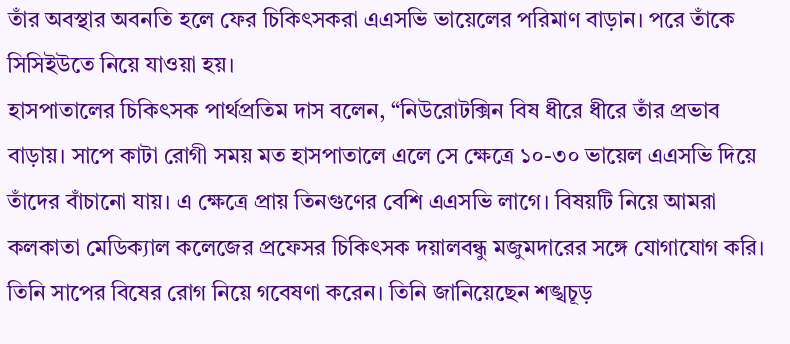তাঁর অবস্থার অবনতি হলে ফের চিকিৎসকরা এএসভি ভায়েলের পরিমাণ বাড়ান। পরে তাঁকে সিসিইউতে নিয়ে যাওয়া হয়।
হাসপাতালের চিকিৎসক পার্থপ্রতিম দাস বলেন, “নিউরোটক্সিন বিষ ধীরে ধীরে তাঁর প্রভাব বাড়ায়। সাপে কাটা রোগী সময় মত হাসপাতালে এলে সে ক্ষেত্রে ১০-৩০ ভায়েল এএসভি দিয়ে তাঁদের বাঁচানো যায়। এ ক্ষেত্রে প্রায় তিনগুণের বেশি এএসভি লাগে। বিষয়টি নিয়ে আমরা কলকাতা মেডিক্যাল কলেজের প্রফেসর চিকিৎসক দয়ালবন্ধু মজুমদারের সঙ্গে যোগাযোগ করি। তিনি সাপের বিষের রোগ নিয়ে গবেষণা করেন। তিনি জানিয়েছেন শঙ্খচূড়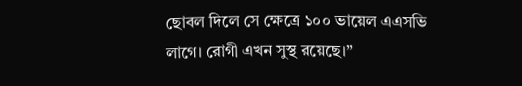ছোবল দিলে সে ক্ষেত্রে ১০০ ভায়েল এএসভি লাগে। রোগী এখন সুস্থ রয়েছে।”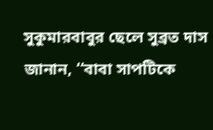সুকুমারবাবুর ছেলে সুব্রত দাস জানান, ‘‘বাবা সাপটিকে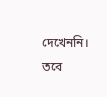দেখেননি। তবে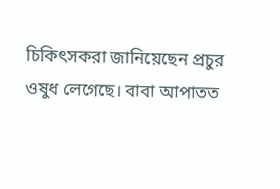চিকিৎসকরা জানিয়েছেন প্রচুর ওষুধ লেগেছে। বাবা আপাতত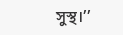সুস্থ।’’